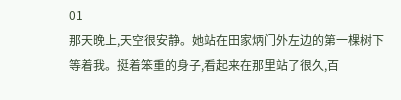01
那天晚上,天空很安静。她站在田家炳门外左边的第一棵树下等着我。挺着笨重的身子,看起来在那里站了很久,百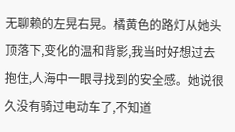无聊赖的左晃右晃。橘黄色的路灯从她头顶落下,变化的温和背影,我当时好想过去抱住,人海中一眼寻找到的安全感。她说很久没有骑过电动车了,不知道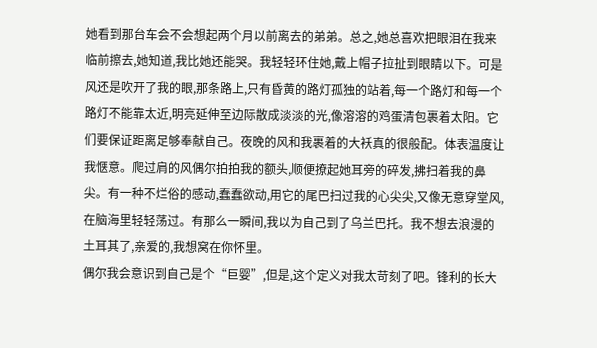她看到那台车会不会想起两个月以前离去的弟弟。总之,她总喜欢把眼泪在我来临前擦去,她知道,我比她还能哭。我轻轻环住她,戴上帽子拉扯到眼睛以下。可是风还是吹开了我的眼,那条路上,只有昏黄的路灯孤独的站着,每一个路灯和每一个路灯不能靠太近,明亮延伸至边际散成淡淡的光,像溶溶的鸡蛋清包裹着太阳。它们要保证距离足够奉献自己。夜晚的风和我裹着的大袄真的很般配。体表温度让我惬意。爬过肩的风偶尔拍拍我的额头,顺便撩起她耳旁的碎发,拂扫着我的鼻尖。有一种不烂俗的感动,蠢蠢欲动,用它的尾巴扫过我的心尖尖,又像无意穿堂风,在脑海里轻轻荡过。有那么一瞬间,我以为自己到了乌兰巴托。我不想去浪漫的土耳其了,亲爱的,我想窝在你怀里。
偶尔我会意识到自己是个“巨婴”,但是,这个定义对我太苛刻了吧。锋利的长大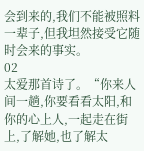会到来的,我们不能被照料一辈子,但我坦然接受它随时会来的事实。
02
太爱那首诗了。“你来人间一趟,你要看看太阳,和你的心上人,一起走在街上,了解她,也了解太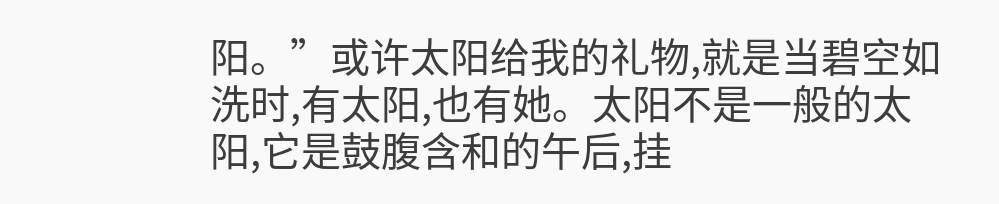阳。”或许太阳给我的礼物,就是当碧空如洗时,有太阳,也有她。太阳不是一般的太阳,它是鼓腹含和的午后,挂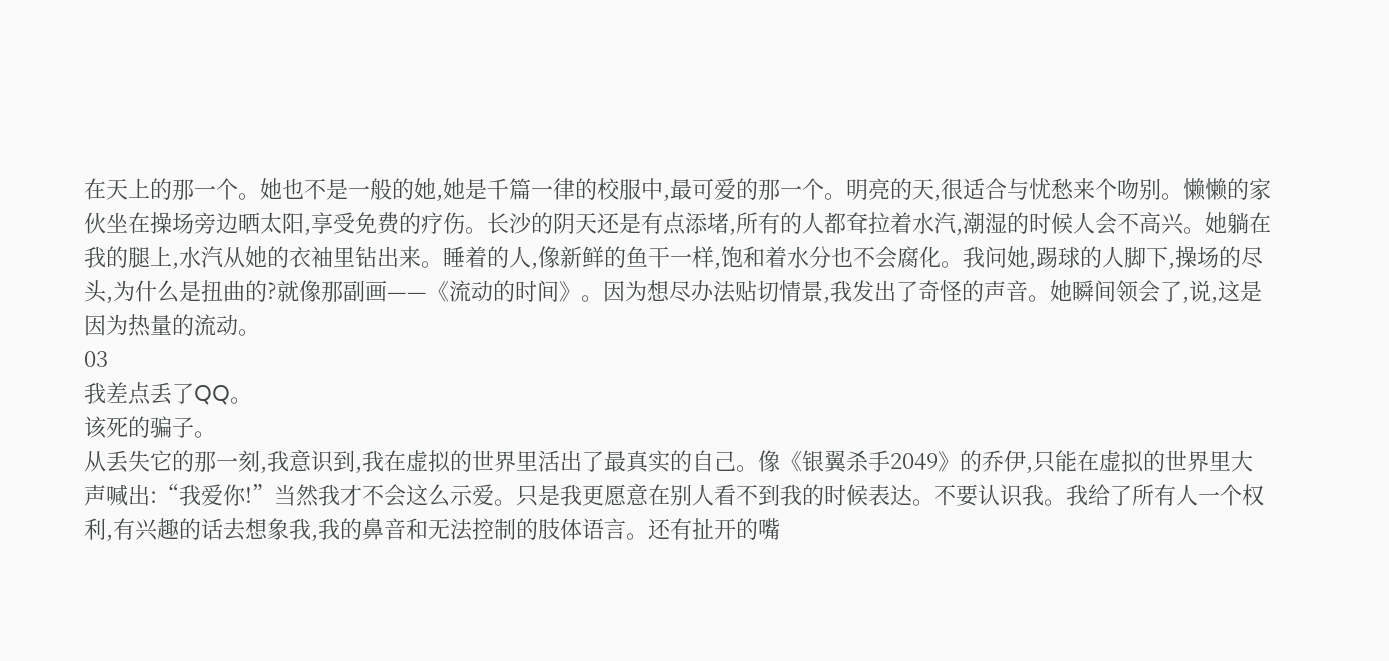在天上的那一个。她也不是一般的她,她是千篇一律的校服中,最可爱的那一个。明亮的天,很适合与忧愁来个吻别。懒懒的家伙坐在操场旁边晒太阳,享受免费的疗伤。长沙的阴天还是有点添堵,所有的人都耷拉着水汽,潮湿的时候人会不高兴。她躺在我的腿上,水汽从她的衣袖里钻出来。睡着的人,像新鲜的鱼干一样,饱和着水分也不会腐化。我问她,踢球的人脚下,操场的尽头,为什么是扭曲的?就像那副画——《流动的时间》。因为想尽办法贴切情景,我发出了奇怪的声音。她瞬间领会了,说,这是因为热量的流动。
03
我差点丢了QQ。
该死的骗子。
从丢失它的那一刻,我意识到,我在虚拟的世界里活出了最真实的自己。像《银翼杀手2049》的乔伊,只能在虚拟的世界里大声喊出:“我爱你!”当然我才不会这么示爱。只是我更愿意在别人看不到我的时候表达。不要认识我。我给了所有人一个权利,有兴趣的话去想象我,我的鼻音和无法控制的肢体语言。还有扯开的嘴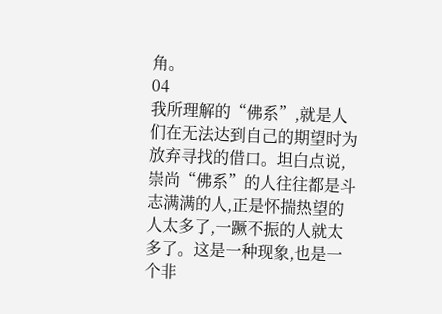角。
04
我所理解的“佛系”,就是人们在无法达到自己的期望时为放弃寻找的借口。坦白点说,崇尚“佛系”的人往往都是斗志满满的人,正是怀揣热望的人太多了,一蹶不振的人就太多了。这是一种现象,也是一个非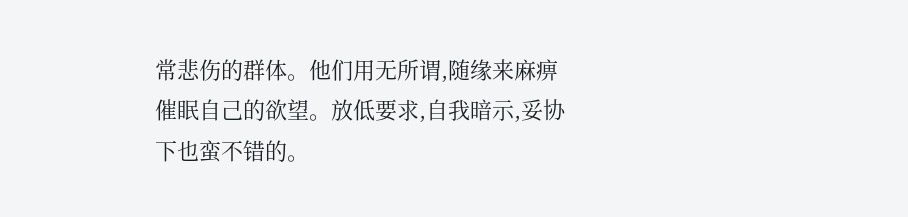常悲伤的群体。他们用无所谓,随缘来麻痹催眠自己的欲望。放低要求,自我暗示,妥协下也蛮不错的。